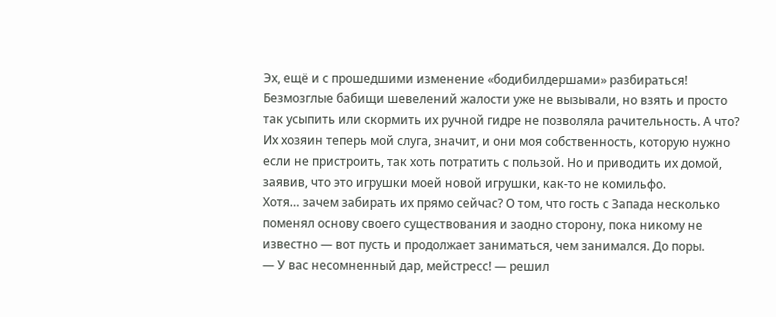Эх, ещё и с прошедшими изменение «бодибилдершами» разбираться! Безмозглые бабищи шевелений жалости уже не вызывали, но взять и просто так усыпить или скормить их ручной гидре не позволяла рачительность. А что? Их хозяин теперь мой слуга, значит, и они моя собственность, которую нужно если не пристроить, так хоть потратить с пользой. Но и приводить их домой, заявив, что это игрушки моей новой игрушки, как-то не комильфо.
Хотя… зачем забирать их прямо сейчас? О том, что гость с Запада несколько поменял основу своего существования и заодно сторону, пока никому не известно — вот пусть и продолжает заниматься, чем занимался. До поры.
— У вас несомненный дар, мейстресс! — решил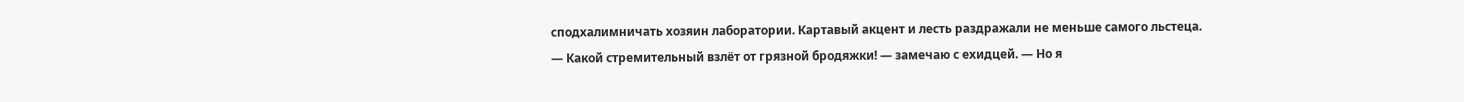сподхалимничать хозяин лаборатории. Картавый акцент и лесть раздражали не меньше самого льстеца.
— Какой стремительный взлёт от грязной бродяжки! — замечаю с ехидцей. — Но я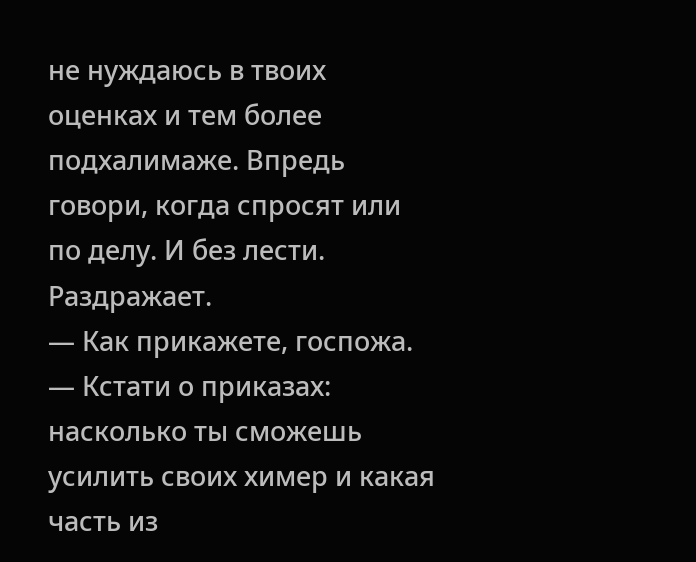не нуждаюсь в твоих оценках и тем более подхалимаже. Впредь говори, когда спросят или по делу. И без лести. Раздражает.
— Как прикажете, госпожа.
— Кстати о приказах: насколько ты сможешь усилить своих химер и какая часть из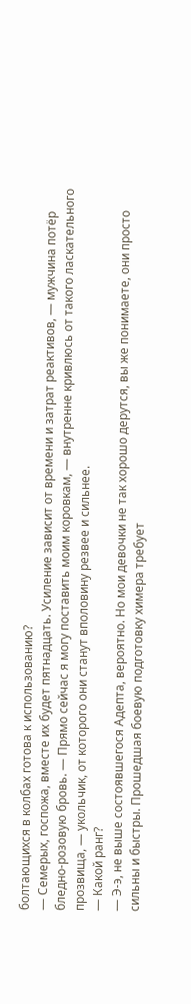болтающихся в колбах готова к использованию?
— Семерых, госпожа, вместе их будет пятнадцать. Усиление зависит от времени и затрат реактивов, — мужчина потёр бледно-розовую бровь. — Прямо сейчас я могу поставить моим коровкам, — внутренне кривлюсь от такого ласкательного прозвища, — укольчик, от которого они станут вполовину резвее и сильнее.
— Какой ранг?
— Э-э, не выше состоявшегося Адепта, вероятно. Но мои девочки не так хорошо дерутся, вы же понимаете, они просто сильны и быстры. Прошедшая боевую подготовку химера требует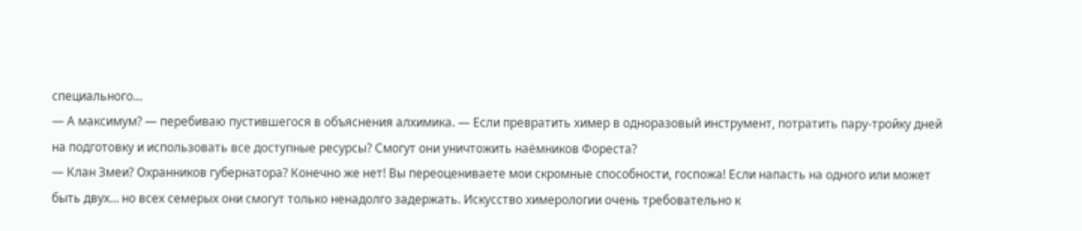специального…
— А максимум? — перебиваю пустившегося в объяснения алхимика. — Если превратить химер в одноразовый инструмент, потратить пару-тройку дней на подготовку и использовать все доступные ресурсы? Смогут они уничтожить наёмников Фореста?
— Клан Змеи? Охранников губернатора? Конечно же нет! Вы переоцениваете мои скромные способности, госпожа! Если напасть на одного или может быть двух… но всех семерых они смогут только ненадолго задержать. Искусство химерологии очень требовательно к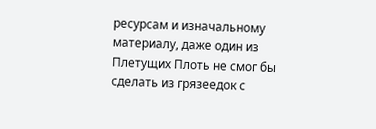ресурсам и изначальному материалу, даже один из Плетущих Плоть не смог бы сделать из грязеедок с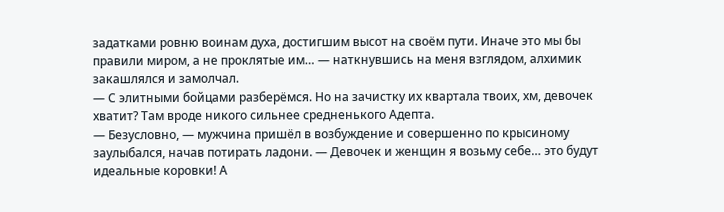задатками ровню воинам духа, достигшим высот на своём пути. Иначе это мы бы правили миром, а не проклятые им… — наткнувшись на меня взглядом, алхимик закашлялся и замолчал.
— С элитными бойцами разберёмся. Но на зачистку их квартала твоих, хм, девочек хватит? Там вроде никого сильнее средненького Адепта.
— Безусловно, — мужчина пришёл в возбуждение и совершенно по крысиному заулыбался, начав потирать ладони. — Девочек и женщин я возьму себе… это будут идеальные коровки! А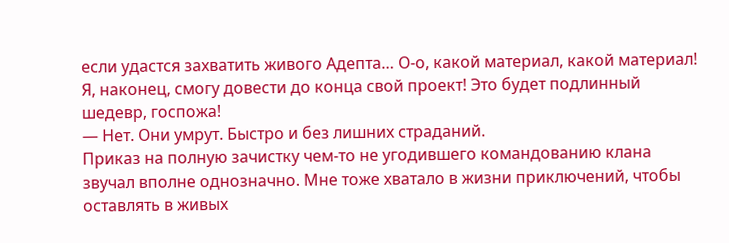если удастся захватить живого Адепта… О-о, какой материал, какой материал! Я, наконец, смогу довести до конца свой проект! Это будет подлинный шедевр, госпожа!
— Нет. Они умрут. Быстро и без лишних страданий.
Приказ на полную зачистку чем-то не угодившего командованию клана звучал вполне однозначно. Мне тоже хватало в жизни приключений, чтобы оставлять в живых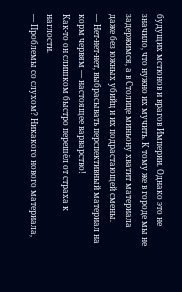будущих мстюнов и врагов Империи. Однако это не значило, что нужно их мучить. К тому же в городе мы не задержимся, а в Столице миньону хватит материала даже без южных убийц и их подрастающей смены.
— Нет-нет-нет, выбрасывать перспективный материал на корм червям — настоящее варварство!
Как-то он слишком быстро перешёл от страха к наглости.
— Проблемы со слухом? Никакого нового материала,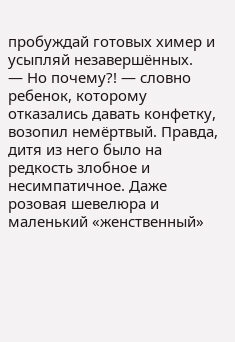пробуждай готовых химер и усыпляй незавершённых.
— Но почему?! — словно ребенок, которому отказались давать конфетку, возопил немёртвый. Правда, дитя из него было на редкость злобное и несимпатичное. Даже розовая шевелюра и маленький «женственный»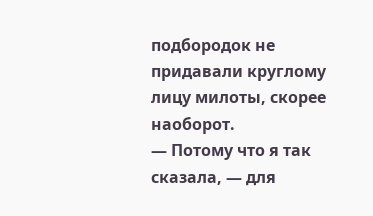подбородок не придавали круглому лицу милоты, скорее наоборот.
— Потому что я так сказала, — для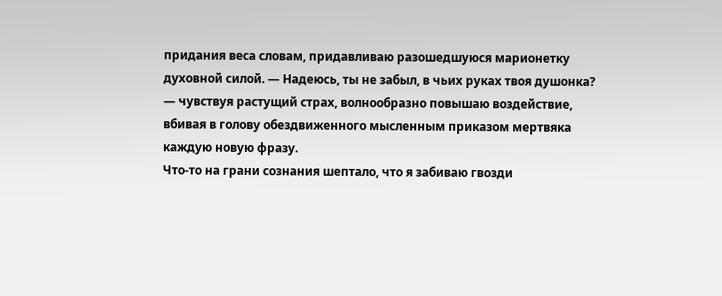придания веса словам, придавливаю разошедшуюся марионетку духовной силой. — Надеюсь, ты не забыл, в чьих руках твоя душонка? — чувствуя растущий страх, волнообразно повышаю воздействие, вбивая в голову обездвиженного мысленным приказом мертвяка каждую новую фразу.
Что-то на грани сознания шептало, что я забиваю гвозди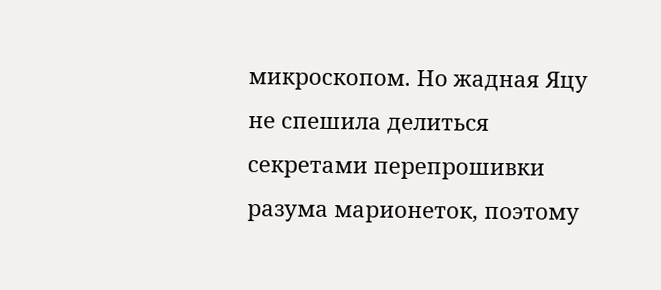микроскопом. Но жадная Яцу не спешила делиться секретами перепрошивки разума марионеток, поэтому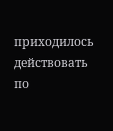приходилось действовать по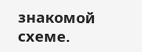знакомой схеме.